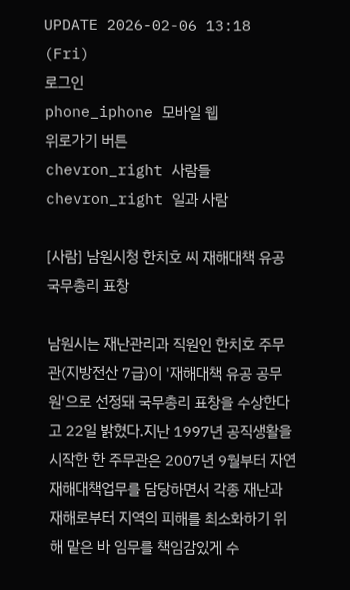UPDATE 2026-02-06 13:18 (Fri)
로그인
phone_iphone 모바일 웹
위로가기 버튼
chevron_right 사람들 chevron_right 일과 사람

[사람] 남원시청 한치호 씨 재해대책 유공 국무총리 표창

남원시는 재난관리과 직원인 한치호 주무관(지방전산 7급)이 '재해대책 유공 공무원'으로 선정돼 국무총리 표창을 수상한다고 22일 밝혔다.지난 1997년 공직생활을 시작한 한 주무관은 2007년 9월부터 자연재해대책업무를 담당하면서 각종 재난과 재해로부터 지역의 피해를 최소화하기 위해 맡은 바 임무를 책임감있게 수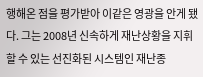행해온 점을 평가받아 이같은 영광을 안게 됐다. 그는 2008년 신속하게 재난상황을 지휘할 수 있는 선진화된 시스템인 재난종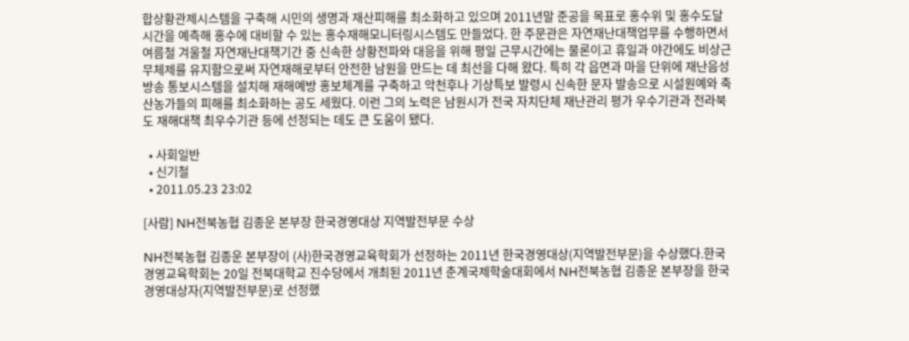합상황관제시스템을 구축해 시민의 생명과 재산피해를 최소화하고 있으며 2011년말 준공을 목표로 홍수위 및 홍수도달시간을 예측해 홍수에 대비할 수 있는 홍수재해모니터링시스템도 만들었다. 한 주문관은 자연재난대책업무를 수행하면서 여름철 겨울철 자연재난대책기간 중 신속한 상황전파와 대응을 위해 평일 근무시간에는 물론이고 휴일과 야간에도 비상근무체제를 유지함으로써 자연재해로부터 안전한 남원을 만드는 데 최선을 다해 왔다. 특히 각 읍면과 마을 단위에 재난음성 방송 통보시스템을 설치해 재해예방 홍보체계를 구축하고 악천후나 기상특보 발령시 신속한 문자 발송으로 시설원예와 축산농가들의 피해를 최소화하는 공도 세웠다. 이런 그의 노력은 남원시가 전국 자치단체 재난관리 평가 우수기관과 전라북도 재해대책 최우수기관 등에 선정되는 데도 큰 도움이 됐다.

  • 사회일반
  • 신기철
  • 2011.05.23 23:02

[사람] NH전북농협 김종운 본부장 한국경영대상 지역발전부문 수상

NH전북농협 김종운 본부장이 (사)한국경영교육학회가 선정하는 2011년 한국경영대상(지역발전부문)을 수상했다.한국경영교육학회는 20일 전북대학교 진수당에서 개최된 2011년 춘계국제학술대회에서 NH전북농협 김종운 본부장을 한국경영대상자(지역발전부문)로 선정했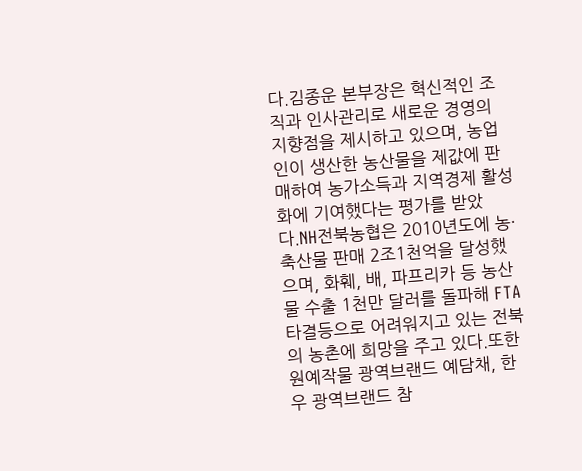다.김종운 본부장은 혁신적인 조직과 인사관리로 새로운 경영의 지향점을 제시하고 있으며, 농업인이 생산한 농산물을 제값에 판매하여 농가소득과 지역경제 활성화에 기여했다는 평가를 받았다.NH전북농협은 2010년도에 농·축산물 판매 2조1천억을 달성했으며, 화훼, 배, 파프리카 등 농산물 수출 1천만 달러를 돌파해 FTA타결등으로 어려워지고 있는 전북의 농촌에 희망을 주고 있다.또한 원예작물 광역브랜드 예담채, 한우 광역브랜드 참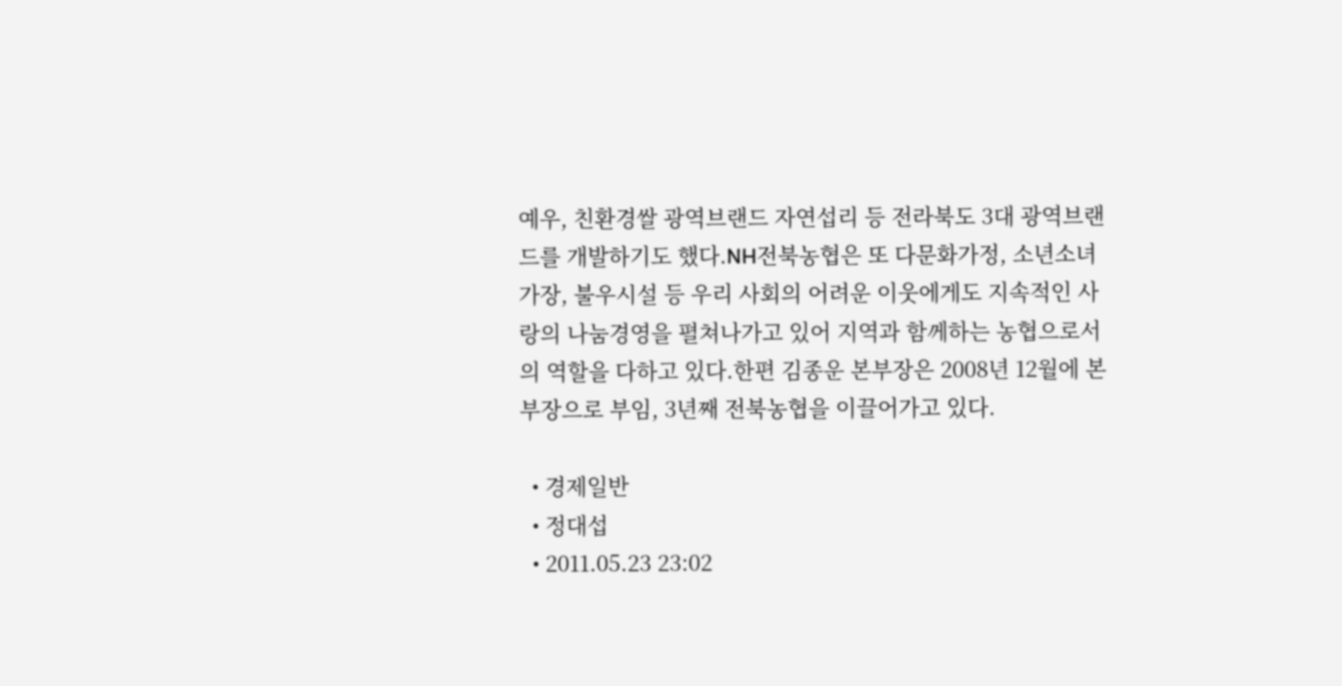예우, 친환경쌀 광역브랜드 자연섭리 등 전라북도 3대 광역브랜드를 개발하기도 했다.NH전북농협은 또 다문화가정, 소년소녀 가장, 불우시설 등 우리 사회의 어려운 이웃에게도 지속적인 사랑의 나눔경영을 펼쳐나가고 있어 지역과 함께하는 농협으로서의 역할을 다하고 있다.한편 김종운 본부장은 2008년 12월에 본부장으로 부임, 3년째 전북농협을 이끌어가고 있다.

  • 경제일반
  • 정대섭
  • 2011.05.23 23:02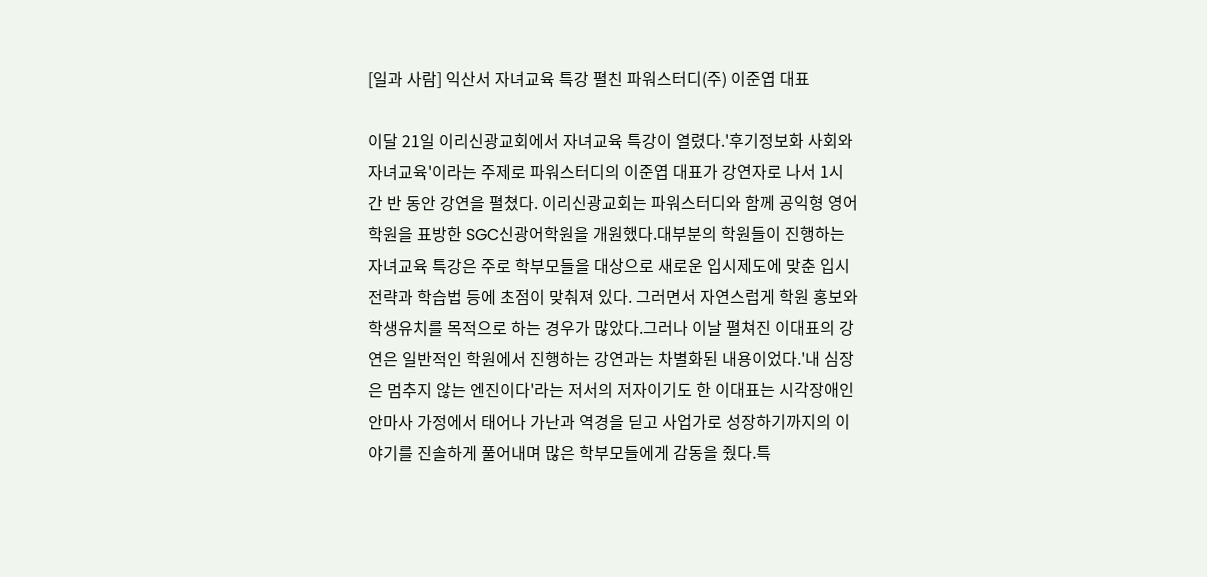[일과 사람] 익산서 자녀교육 특강 펼친 파워스터디(주) 이준엽 대표

이달 21일 이리신광교회에서 자녀교육 특강이 열렸다.'후기정보화 사회와 자녀교육'이라는 주제로 파워스터디의 이준엽 대표가 강연자로 나서 1시간 반 동안 강연을 펼쳤다. 이리신광교회는 파워스터디와 함께 공익형 영어학원을 표방한 SGC신광어학원을 개원했다.대부분의 학원들이 진행하는 자녀교육 특강은 주로 학부모들을 대상으로 새로운 입시제도에 맞춘 입시전략과 학습법 등에 초점이 맞춰져 있다. 그러면서 자연스럽게 학원 홍보와 학생유치를 목적으로 하는 경우가 많았다.그러나 이날 펼쳐진 이대표의 강연은 일반적인 학원에서 진행하는 강연과는 차별화된 내용이었다.'내 심장은 멈추지 않는 엔진이다'라는 저서의 저자이기도 한 이대표는 시각장애인 안마사 가정에서 태어나 가난과 역경을 딛고 사업가로 성장하기까지의 이야기를 진솔하게 풀어내며 많은 학부모들에게 감동을 줬다.특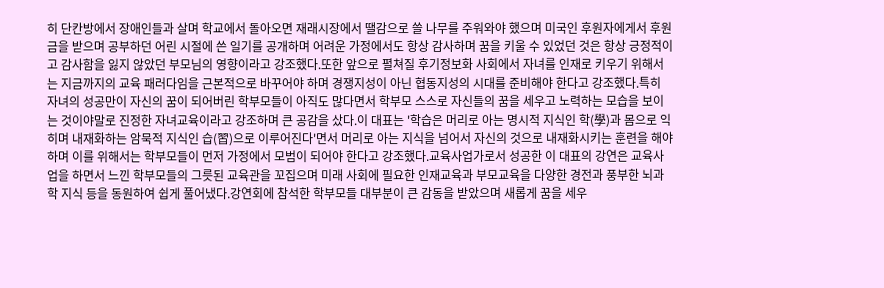히 단칸방에서 장애인들과 살며 학교에서 돌아오면 재래시장에서 땔감으로 쓸 나무를 주워와야 했으며 미국인 후원자에게서 후원금을 받으며 공부하던 어린 시절에 쓴 일기를 공개하며 어려운 가정에서도 항상 감사하며 꿈을 키울 수 있었던 것은 항상 긍정적이고 감사함을 잃지 않았던 부모님의 영향이라고 강조했다.또한 앞으로 펼쳐질 후기정보화 사회에서 자녀를 인재로 키우기 위해서는 지금까지의 교육 패러다임을 근본적으로 바꾸어야 하며 경쟁지성이 아닌 협동지성의 시대를 준비해야 한다고 강조했다.특히 자녀의 성공만이 자신의 꿈이 되어버린 학부모들이 아직도 많다면서 학부모 스스로 자신들의 꿈을 세우고 노력하는 모습을 보이는 것이야말로 진정한 자녀교육이라고 강조하며 큰 공감을 샀다.이 대표는 '학습은 머리로 아는 명시적 지식인 학(學)과 몸으로 익히며 내재화하는 암묵적 지식인 습(習)으로 이루어진다'면서 머리로 아는 지식을 넘어서 자신의 것으로 내재화시키는 훈련을 해야 하며 이를 위해서는 학부모들이 먼저 가정에서 모범이 되어야 한다고 강조했다.교육사업가로서 성공한 이 대표의 강연은 교육사업을 하면서 느낀 학부모들의 그릇된 교육관을 꼬집으며 미래 사회에 필요한 인재교육과 부모교육을 다양한 경전과 풍부한 뇌과학 지식 등을 동원하여 쉽게 풀어냈다.강연회에 참석한 학부모들 대부분이 큰 감동을 받았으며 새롭게 꿈을 세우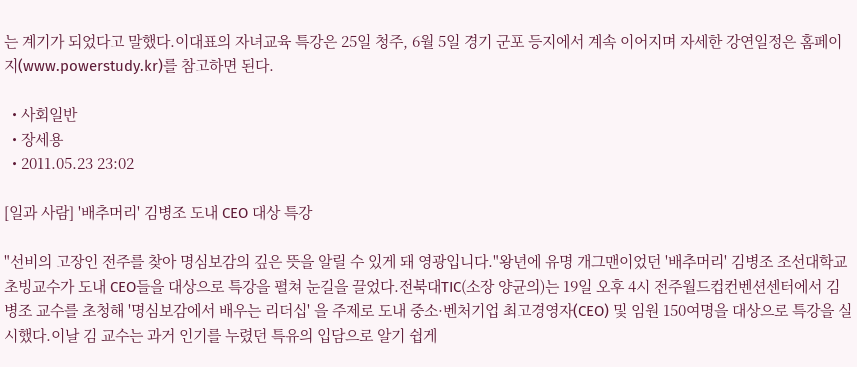는 계기가 되었다고 말했다.이대표의 자녀교육 특강은 25일 청주, 6월 5일 경기 군포 등지에서 계속 이어지며 자세한 강연일정은 홈페이지(www.powerstudy.kr)를 참고하면 된다.

  • 사회일반
  • 장세용
  • 2011.05.23 23:02

[일과 사람] '배추머리' 김병조 도내 CEO 대상 특강

"선비의 고장인 전주를 찾아 명심보감의 깊은 뜻을 알릴 수 있게 돼 영광입니다."왕년에 유명 개그맨이었던 '배추머리' 김병조 조선대학교 초빙교수가 도내 CEO들을 대상으로 특강을 펼쳐 눈길을 끌었다.전북대TIC(소장 양균의)는 19일 오후 4시 전주월드컵컨벤션센터에서 김병조 교수를 초청해 '명심보감에서 배우는 리더십' 을 주제로 도내 중소·벤처기업 최고경영자(CEO) 및 임원 150여명을 대상으로 특강을 실시했다.이날 김 교수는 과거 인기를 누렸던 특유의 입담으로 알기 쉽게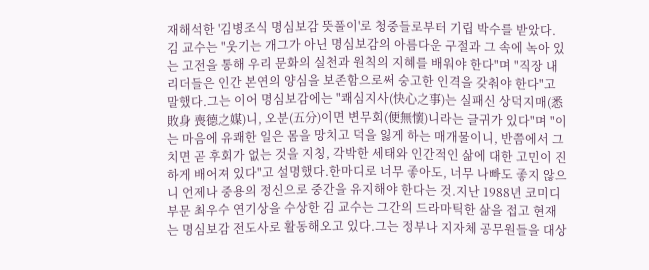재해석한 '김병조식 명심보감 뜻풀이'로 청중들로부터 기립 박수를 받았다.김 교수는 "웃기는 개그가 아닌 명심보감의 아름다운 구절과 그 속에 녹아 있는 고전을 통해 우리 문화의 실천과 원칙의 지혜를 배워야 한다"며 "직장 내 리더들은 인간 본연의 양심을 보존함으로써 숭고한 인격을 갖춰야 한다"고 말했다.그는 이어 명심보감에는 "쾌심지사(快心之事)는 실패신 상덕지매(悉敗身 喪德之媒)니, 오분(五分)이면 변무회(便無懷)니라는 글귀가 있다"며 "이는 마음에 유쾌한 일은 몸을 망치고 덕을 잃게 하는 매개물이니, 반쯤에서 그치면 곧 후회가 없는 것을 지칭, 각박한 세태와 인간적인 삶에 대한 고민이 진하게 배어져 있다"고 설명했다.한마디로 너무 좋아도, 너무 나빠도 좋지 않으니 언제나 중용의 정신으로 중간을 유지해야 한다는 것.지난 1988년 코미디 부문 최우수 연기상을 수상한 김 교수는 그간의 드라마틱한 삶을 접고 현재는 명심보감 전도사로 활동해오고 있다.그는 정부나 지자체 공무원들을 대상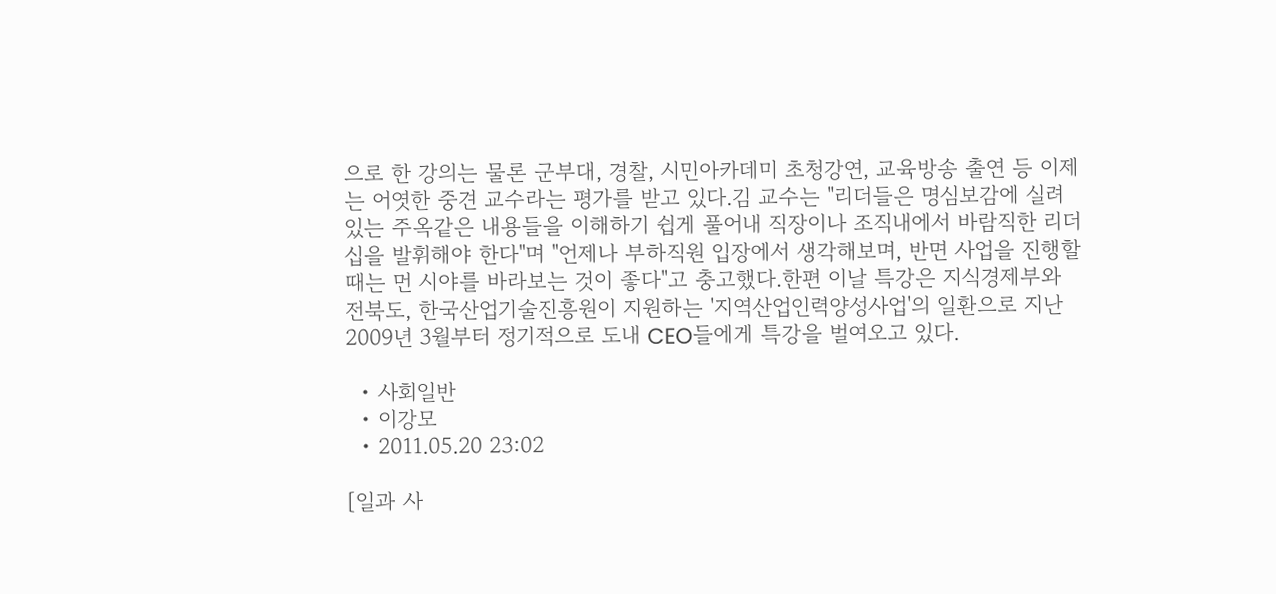으로 한 강의는 물론 군부대, 경찰, 시민아카데미 초청강연, 교육방송 출연 등 이제는 어엿한 중견 교수라는 평가를 받고 있다.김 교수는 "리더들은 명심보감에 실려 있는 주옥같은 내용들을 이해하기 쉽게 풀어내 직장이나 조직내에서 바람직한 리더십을 발휘해야 한다"며 "언제나 부하직원 입장에서 생각해보며, 반면 사업을 진행할 때는 먼 시야를 바라보는 것이 좋다"고 충고했다.한편 이날 특강은 지식경제부와 전북도, 한국산업기술진흥원이 지원하는 '지역산업인력양성사업'의 일환으로 지난 2009년 3월부터 정기적으로 도내 CEO들에게 특강을 벌여오고 있다.

  • 사회일반
  • 이강모
  • 2011.05.20 23:02

[일과 사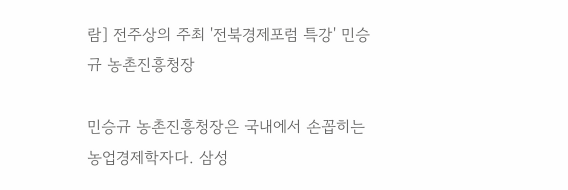람] 전주상의 주최 '전북경제포럼 특강' 민승규 농촌진흥청장

민승규 농촌진흥청장은 국내에서 손꼽히는 농업경제학자다. 삼성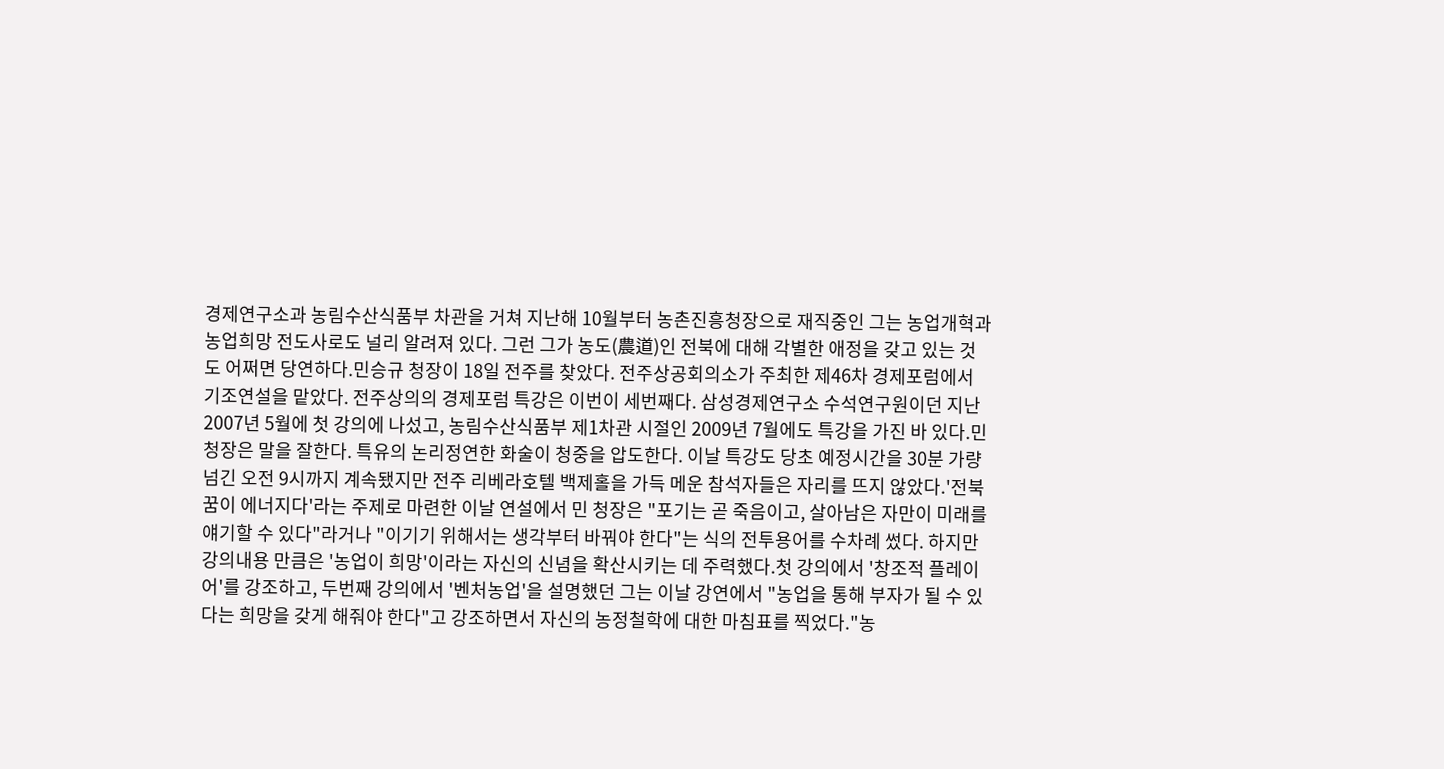경제연구소과 농림수산식품부 차관을 거쳐 지난해 10월부터 농촌진흥청장으로 재직중인 그는 농업개혁과 농업희망 전도사로도 널리 알려져 있다. 그런 그가 농도(農道)인 전북에 대해 각별한 애정을 갖고 있는 것도 어쩌면 당연하다.민승규 청장이 18일 전주를 찾았다. 전주상공회의소가 주최한 제46차 경제포럼에서 기조연설을 맡았다. 전주상의의 경제포럼 특강은 이번이 세번째다. 삼성경제연구소 수석연구원이던 지난 2007년 5월에 첫 강의에 나섰고, 농림수산식품부 제1차관 시절인 2009년 7월에도 특강을 가진 바 있다.민 청장은 말을 잘한다. 특유의 논리정연한 화술이 청중을 압도한다. 이날 특강도 당초 예정시간을 30분 가량 넘긴 오전 9시까지 계속됐지만 전주 리베라호텔 백제홀을 가득 메운 참석자들은 자리를 뜨지 않았다.'전북 꿈이 에너지다'라는 주제로 마련한 이날 연설에서 민 청장은 "포기는 곧 죽음이고, 살아남은 자만이 미래를 얘기할 수 있다"라거나 "이기기 위해서는 생각부터 바꿔야 한다"는 식의 전투용어를 수차례 썼다. 하지만 강의내용 만큼은 '농업이 희망'이라는 자신의 신념을 확산시키는 데 주력했다.첫 강의에서 '창조적 플레이어'를 강조하고, 두번째 강의에서 '벤처농업'을 설명했던 그는 이날 강연에서 "농업을 통해 부자가 될 수 있다는 희망을 갖게 해줘야 한다"고 강조하면서 자신의 농정철학에 대한 마침표를 찍었다."농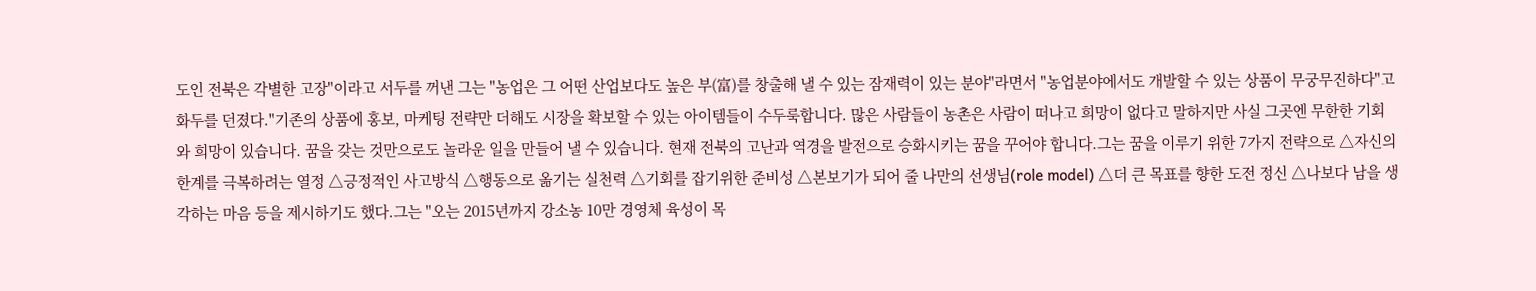도인 전북은 각별한 고장"이라고 서두를 꺼낸 그는 "농업은 그 어떤 산업보다도 높은 부(富)를 창출해 낼 수 있는 잠재력이 있는 분야"라면서 "농업분야에서도 개발할 수 있는 상품이 무궁무진하다"고 화두를 던졌다."기존의 상품에 홍보, 마케팅 전략만 더해도 시장을 확보할 수 있는 아이템들이 수두룩합니다. 많은 사람들이 농촌은 사람이 떠나고 희망이 없다고 말하지만 사실 그곳엔 무한한 기회와 희망이 있습니다. 꿈을 갖는 것만으로도 놀라운 일을 만들어 낼 수 있습니다. 현재 전북의 고난과 역경을 발전으로 승화시키는 꿈을 꾸어야 합니다.그는 꿈을 이루기 위한 7가지 전략으로 △자신의 한계를 극복하려는 열정 △긍정적인 사고방식 △행동으로 옮기는 실천력 △기회를 잡기위한 준비성 △본보기가 되어 줄 나만의 선생님(role model) △더 큰 목표를 향한 도전 정신 △나보다 남을 생각하는 마음 등을 제시하기도 했다.그는 "오는 2015년까지 강소농 10만 경영체 육성이 목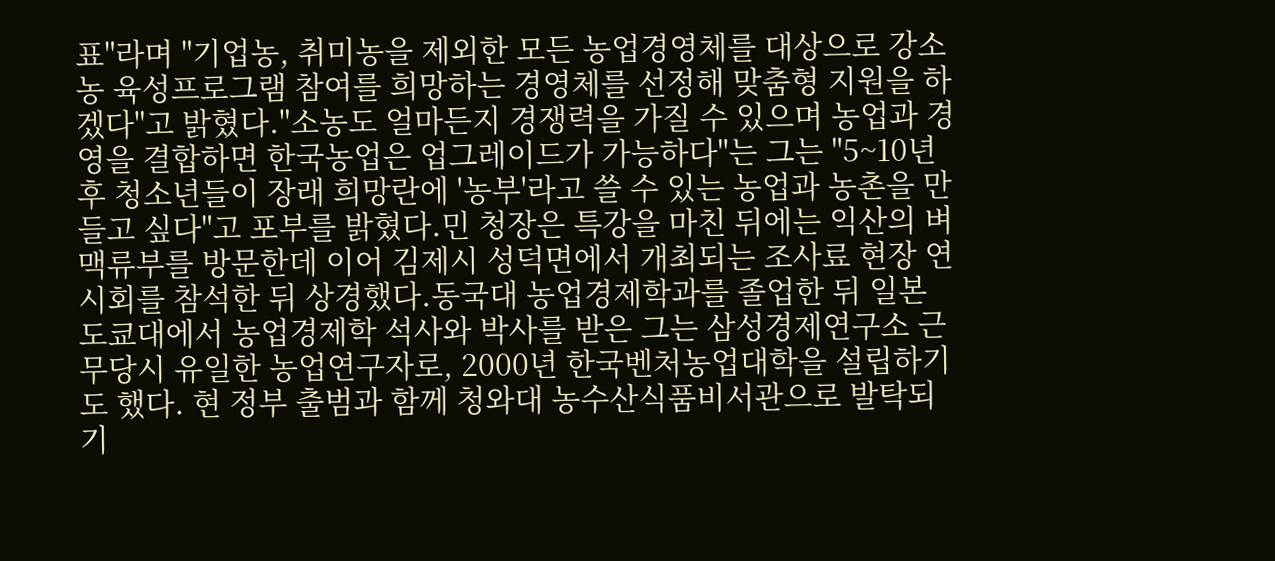표"라며 "기업농, 취미농을 제외한 모든 농업경영체를 대상으로 강소농 육성프로그램 참여를 희망하는 경영체를 선정해 맞춤형 지원을 하겠다"고 밝혔다."소농도 얼마든지 경쟁력을 가질 수 있으며 농업과 경영을 결합하면 한국농업은 업그레이드가 가능하다"는 그는 "5~10년 후 청소년들이 장래 희망란에 '농부'라고 쓸 수 있는 농업과 농촌을 만들고 싶다"고 포부를 밝혔다.민 청장은 특강을 마친 뒤에는 익산의 벼 맥류부를 방문한데 이어 김제시 성덕면에서 개최되는 조사료 현장 연시회를 참석한 뒤 상경했다.동국대 농업경제학과를 졸업한 뒤 일본 도쿄대에서 농업경제학 석사와 박사를 받은 그는 삼성경제연구소 근무당시 유일한 농업연구자로, 2000년 한국벤처농업대학을 설립하기도 했다. 현 정부 출범과 함께 청와대 농수산식품비서관으로 발탁되기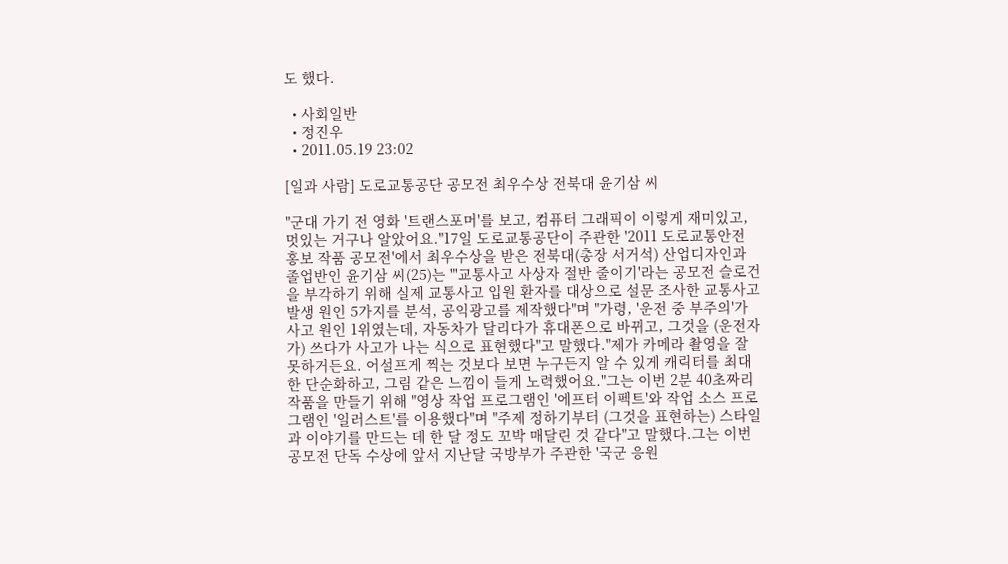도 했다.

  • 사회일반
  • 정진우
  • 2011.05.19 23:02

[일과 사람] 도로교통공단 공모전 최우수상 전북대 윤기삼 씨

"군대 가기 전 영화 '트랜스포머'를 보고, 컴퓨터 그래픽이 이렇게 재미있고, 멋있는 거구나 알았어요."17일 도로교통공단이 주관한 '2011 도로교통안전 홍보 작품 공모전'에서 최우수상을 받은 전북대(총장 서거석) 산업디자인과 졸업반인 윤기삼 씨(25)는 "'교통사고 사상자 절반 줄이기'라는 공모전 슬로건을 부각하기 위해 실제 교통사고 입원 환자를 대상으로 설문 조사한 교통사고 발생 원인 5가지를 분석, 공익광고를 제작했다"며 "가령, '운전 중 부주의'가 사고 원인 1위였는데, 자동차가 달리다가 휴대폰으로 바뀌고, 그것을 (운전자가) 쓰다가 사고가 나는 식으로 표현했다"고 말했다."제가 카메라 촬영을 잘 못하거든요. 어설프게 찍는 것보다 보면 누구든지 알 수 있게 캐릭터를 최대한 단순화하고, 그림 같은 느낌이 들게 노력했어요."그는 이번 2분 40초짜리 작품을 만들기 위해 "영상 작업 프로그램인 '에프터 이펙트'와 작업 소스 프로그램인 '일러스트'를 이용했다"며 "주제 정하기부터 (그것을 표현하는) 스타일과 이야기를 만드는 데 한 달 정도 꼬박 매달린 것 같다"고 말했다.그는 이번 공모전 단독 수상에 앞서 지난달 국방부가 주관한 '국군 응원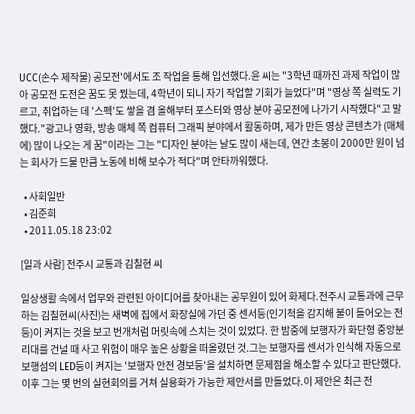UCC(손수 제작물) 공모전'에서도 조 작업을 통해 입선했다.윤 씨는 "3학년 때까진 과제 작업이 많아 공모전 도전은 꿈도 못 꿨는데, 4학년이 되니 자기 작업할 기회가 늘었다"며 "영상 쪽 실력도 기르고, 취업하는 데 '스펙'도 쌓을 겸 올해부터 포스터와 영상 분야 공모전에 나가기 시작했다"고 말했다."광고나 영화, 방송 매체 쪽 컴퓨터 그래픽 분야에서 활동하며, 제가 만든 영상 콘텐츠가 (매체에) 많이 나오는 게 꿈"이라는 그는 "디자인 분야는 날도 많이 새는데, 연간 초봉이 2000만 원이 넘는 회사가 드물 만큼 노동에 비해 보수가 적다"며 안타까워했다.

  • 사회일반
  • 김준희
  • 2011.05.18 23:02

[일과 사람] 전주시 교통과 김칠현 씨

일상생활 속에서 업무와 관련된 아이디어를 찾아내는 공무원이 있어 화제다.전주시 교통과에 근무하는 김칠현씨(사진)는 새벽에 집에서 화장실에 가던 중 센서등(인기척을 감지해 불이 들어오는 전등)이 켜지는 것을 보고 번개처럼 머릿속에 스치는 것이 있었다. 한 밤중에 보행자가 화단형 중앙분리대를 건널 때 사고 위험이 매우 높은 상황을 떠올렸던 것.그는 보행자를 센서가 인식해 자동으로 보행섬의 LED등이 켜지는 '보행자 안전 경보등'을 설치하면 문제점을 해소할 수 있다고 판단했다. 이후 그는 몇 번의 실현회의를 거쳐 실용화가 가능한 제안서를 만들었다.이 제안은 최근 전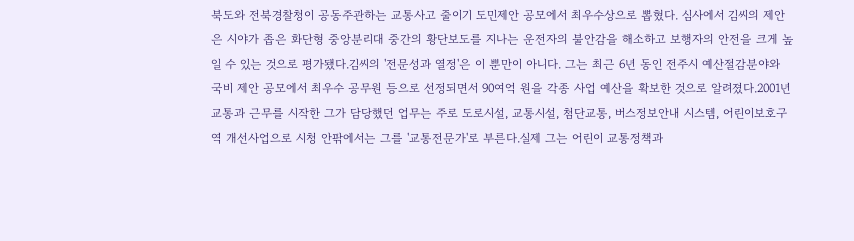북도와 전북경찰청이 공동주관하는 교통사고 줄이기 도민제안 공모에서 최우수상으로 뽑혔다. 심사에서 김씨의 제안은 시야가 좁은 화단형 중앙분리대 중간의 황단보도를 지나는 운전자의 불안감을 해소하고 보행자의 안전을 크게 높일 수 있는 것으로 평가됐다.김씨의 '전문성과 열정'은 이 뿐만이 아니다. 그는 최근 6년 동인 전주시 예산절감분야와 국비 제안 공모에서 최우수 공무원 등으로 선정되면서 90여억 원을 각종 사업 예산을 확보한 것으로 알려졌다.2001년 교통과 근무를 시작한 그가 담당했던 업무는 주로 도로시설, 교통시설, 첨단교통, 버스정보안내 시스템, 어린이보호구역 개선사업으로 시청 안팎에서는 그를 '교통전문가'로 부른다.실제 그는 어린이 교통정책과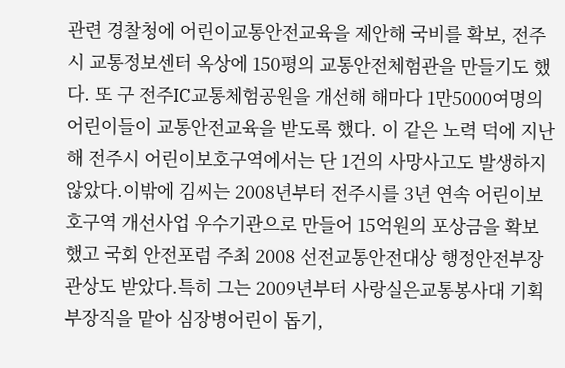관련 경찰청에 어린이교통안전교육을 제안해 국비를 확보, 전주시 교통정보센터 옥상에 150평의 교통안전체험관을 만들기도 했다. 또 구 전주IC교통체험공원을 개선해 해마다 1만5000여명의 어린이들이 교통안전교육을 받도록 했다. 이 같은 노력 덕에 지난 해 전주시 어린이보호구역에서는 단 1건의 사망사고도 발생하지 않았다.이밖에 김씨는 2008년부터 전주시를 3년 연속 어린이보호구역 개선사업 우수기관으로 만들어 15억원의 포상금을 확보했고 국회 안전포럼 주최 2008 선전교통안전대상 행정안전부장관상도 받았다.특히 그는 2009년부터 사랑실은교통봉사대 기획부장직을 맡아 심장병어린이 돕기,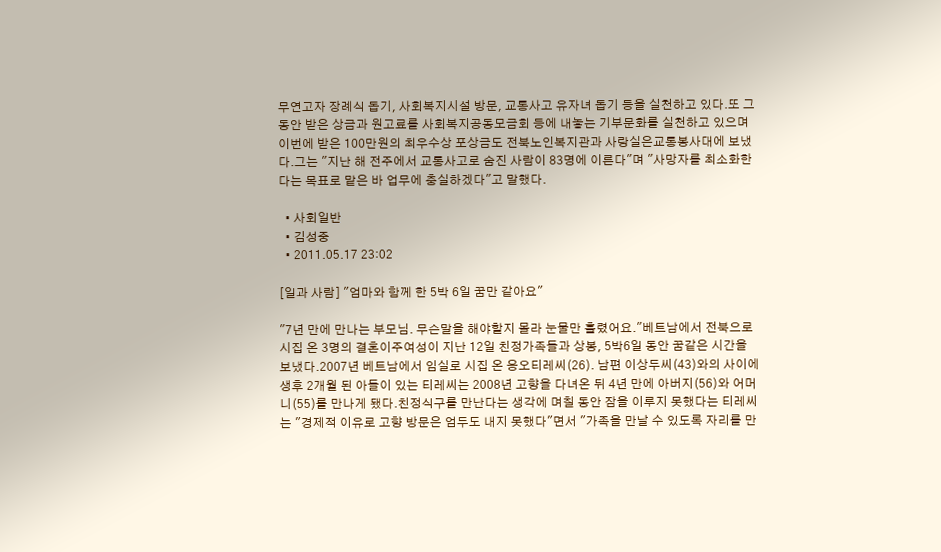무연고자 장례식 돕기, 사회복지시설 방문, 교통사고 유자녀 돕기 등을 실천하고 있다.또 그동안 받은 상금과 원고료를 사회복지공동모금회 등에 내놓는 기부문화를 실천하고 있으며 이번에 받은 100만원의 최우수상 포상금도 전북노인복지관과 사랑실은교통봉사대에 보냈다.그는 "지난 해 전주에서 교통사고로 숨진 사람이 83명에 이른다"며 "사망자를 최소화한다는 목표로 맡은 바 업무에 충실하겠다"고 말했다.

  • 사회일반
  • 김성중
  • 2011.05.17 23:02

[일과 사람] "엄마와 함께 한 5박 6일 꿈만 같아요"

"7년 만에 만나는 부모님. 무슨말을 해야할지 몰라 눈물만 흘렸어요."베트남에서 전북으로 시집 온 3명의 결혼이주여성이 지난 12일 친정가족들과 상봉, 5박6일 동안 꿈같은 시간을 보냈다.2007년 베트남에서 임실로 시집 온 응오티레씨(26). 남편 이상두씨(43)와의 사이에 생후 2개월 된 아들이 있는 티레씨는 2008년 고향을 다녀온 뒤 4년 만에 아버지(56)와 어머니(55)를 만나게 됐다.친정식구를 만난다는 생각에 며칠 동안 잠을 이루지 못했다는 티레씨는 "경제적 이유로 고향 방문은 엄두도 내지 못했다"면서 "가족을 만날 수 있도록 자리를 만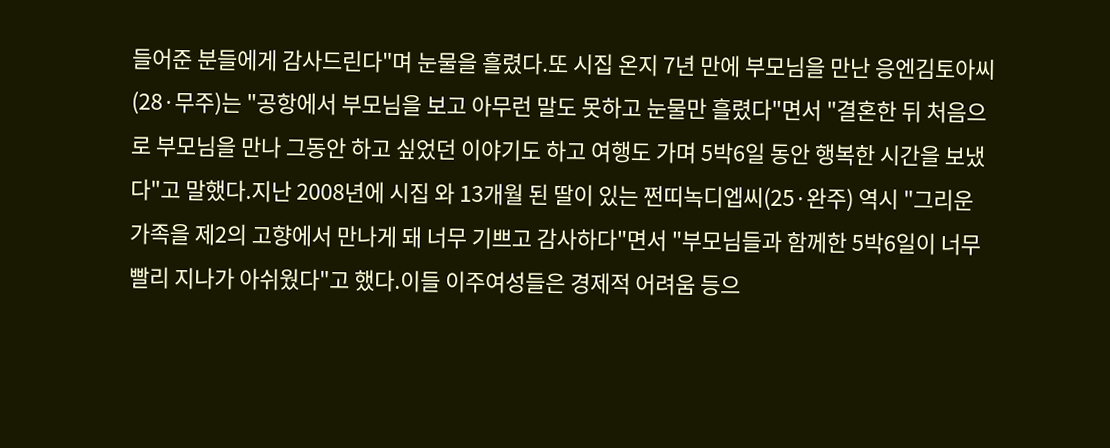들어준 분들에게 감사드린다"며 눈물을 흘렸다.또 시집 온지 7년 만에 부모님을 만난 응엔김토아씨(28·무주)는 "공항에서 부모님을 보고 아무런 말도 못하고 눈물만 흘렸다"면서 "결혼한 뒤 처음으로 부모님을 만나 그동안 하고 싶었던 이야기도 하고 여행도 가며 5박6일 동안 행복한 시간을 보냈다"고 말했다.지난 2008년에 시집 와 13개월 된 딸이 있는 쩐띠녹디엡씨(25·완주) 역시 "그리운 가족을 제2의 고향에서 만나게 돼 너무 기쁘고 감사하다"면서 "부모님들과 함께한 5박6일이 너무 빨리 지나가 아쉬웠다"고 했다.이들 이주여성들은 경제적 어려움 등으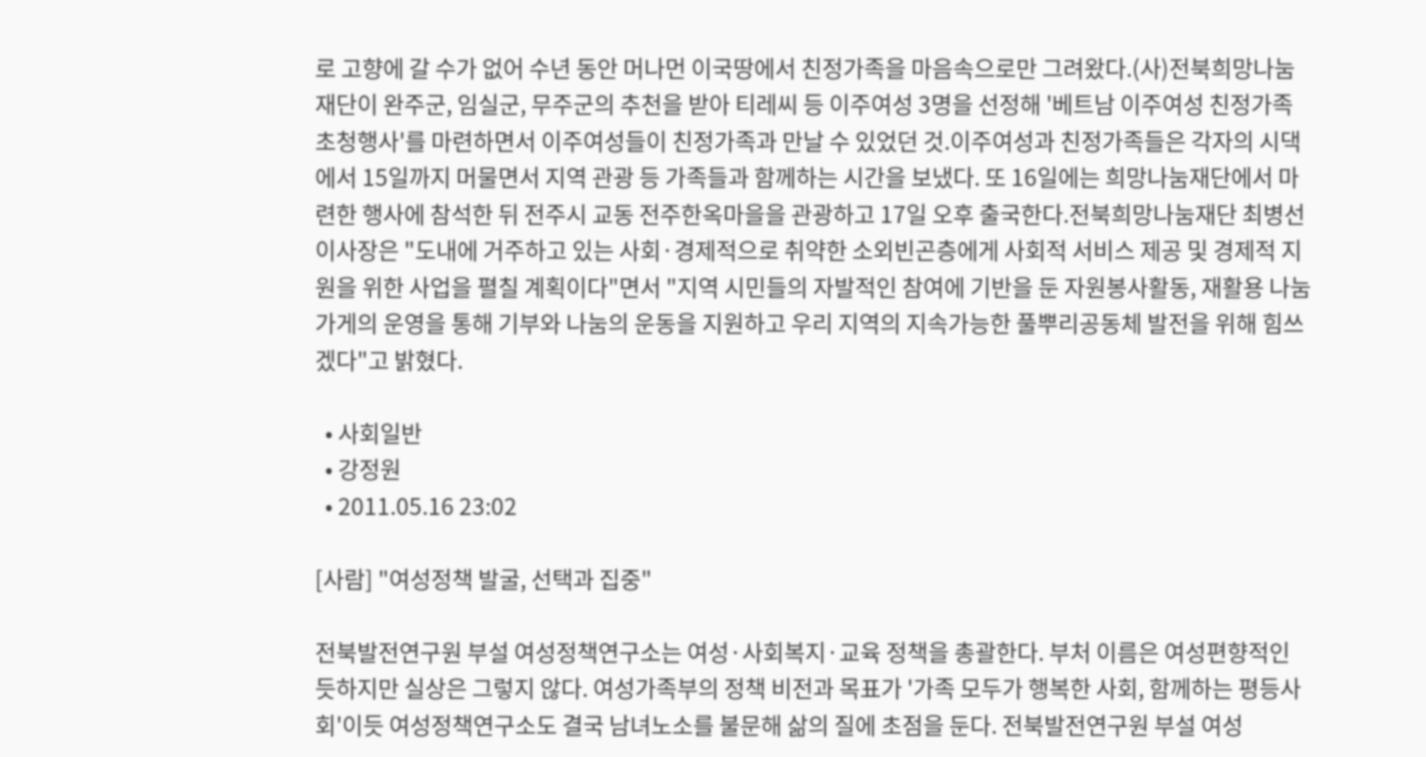로 고향에 갈 수가 없어 수년 동안 머나먼 이국땅에서 친정가족을 마음속으로만 그려왔다.(사)전북희망나눔재단이 완주군, 임실군, 무주군의 추천을 받아 티레씨 등 이주여성 3명을 선정해 '베트남 이주여성 친정가족 초청행사'를 마련하면서 이주여성들이 친정가족과 만날 수 있었던 것.이주여성과 친정가족들은 각자의 시댁에서 15일까지 머물면서 지역 관광 등 가족들과 함께하는 시간을 보냈다. 또 16일에는 희망나눔재단에서 마련한 행사에 참석한 뒤 전주시 교동 전주한옥마을을 관광하고 17일 오후 출국한다.전북희망나눔재단 최병선 이사장은 "도내에 거주하고 있는 사회·경제적으로 취약한 소외빈곤층에게 사회적 서비스 제공 및 경제적 지원을 위한 사업을 펼칠 계획이다"면서 "지역 시민들의 자발적인 참여에 기반을 둔 자원봉사활동, 재활용 나눔 가게의 운영을 통해 기부와 나눔의 운동을 지원하고 우리 지역의 지속가능한 풀뿌리공동체 발전을 위해 힘쓰겠다"고 밝혔다.

  • 사회일반
  • 강정원
  • 2011.05.16 23:02

[사람] "여성정책 발굴, 선택과 집중"

전북발전연구원 부설 여성정책연구소는 여성·사회복지·교육 정책을 총괄한다. 부처 이름은 여성편향적인 듯하지만 실상은 그렇지 않다. 여성가족부의 정책 비전과 목표가 '가족 모두가 행복한 사회, 함께하는 평등사회'이듯 여성정책연구소도 결국 남녀노소를 불문해 삶의 질에 초점을 둔다. 전북발전연구원 부설 여성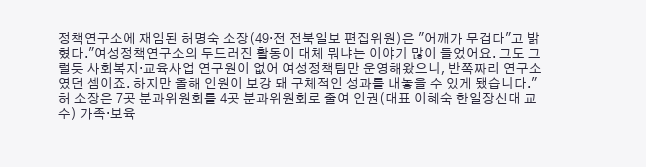정책연구소에 재임된 허명숙 소장(49·전 전북일보 편집위원)은 "어깨가 무겁다"고 밝혔다."여성정책연구소의 두드러진 활동이 대체 뭐냐는 이야기 많이 들었어요. 그도 그럴듯 사회복지·교육사업 연구원이 없어 여성정책팀만 운영해왔으니, 반쪽짜리 연구소였던 셈이죠. 하지만 올해 인원이 보강 돼 구체적인 성과를 내놓을 수 있게 됐습니다."허 소장은 7곳 분과위원회를 4곳 분과위원회로 줄여 인권(대표 이혜숙 한일장신대 교수) 가족·보육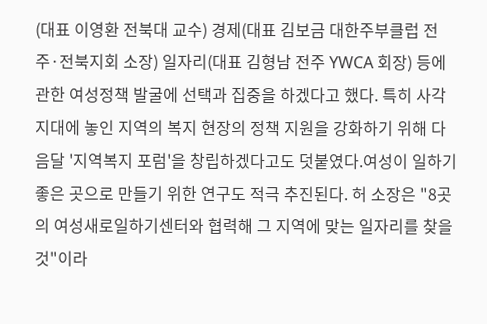(대표 이영환 전북대 교수) 경제(대표 김보금 대한주부클럽 전주·전북지회 소장) 일자리(대표 김형남 전주 YWCA 회장) 등에 관한 여성정책 발굴에 선택과 집중을 하겠다고 했다. 특히 사각지대에 놓인 지역의 복지 현장의 정책 지원을 강화하기 위해 다음달 '지역복지 포럼'을 창립하겠다고도 덧붙였다.여성이 일하기 좋은 곳으로 만들기 위한 연구도 적극 추진된다. 허 소장은 "8곳의 여성새로일하기센터와 협력해 그 지역에 맞는 일자리를 찾을 것"이라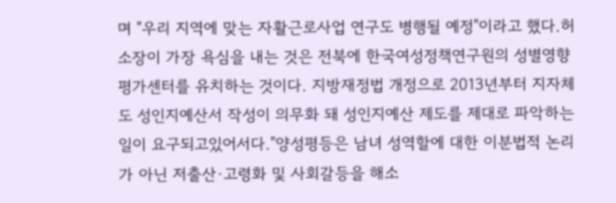며 "우리 지역에 맞는 자활근로사업 연구도 병행될 예정"이라고 했다.허 소장이 가장 욕심을 내는 것은 전북에 한국여성정책연구원의 성별영향평가센터를 유치하는 것이다. 지방재정법 개정으로 2013년부터 지자체도 성인지예산서 작성이 의무화 돼 성인지예산 제도를 제대로 파악하는 일이 요구되고있어서다."양성평등은 남녀 성역할에 대한 이분법적 논리가 아닌 저출산·고령화 및 사회갈등을 해소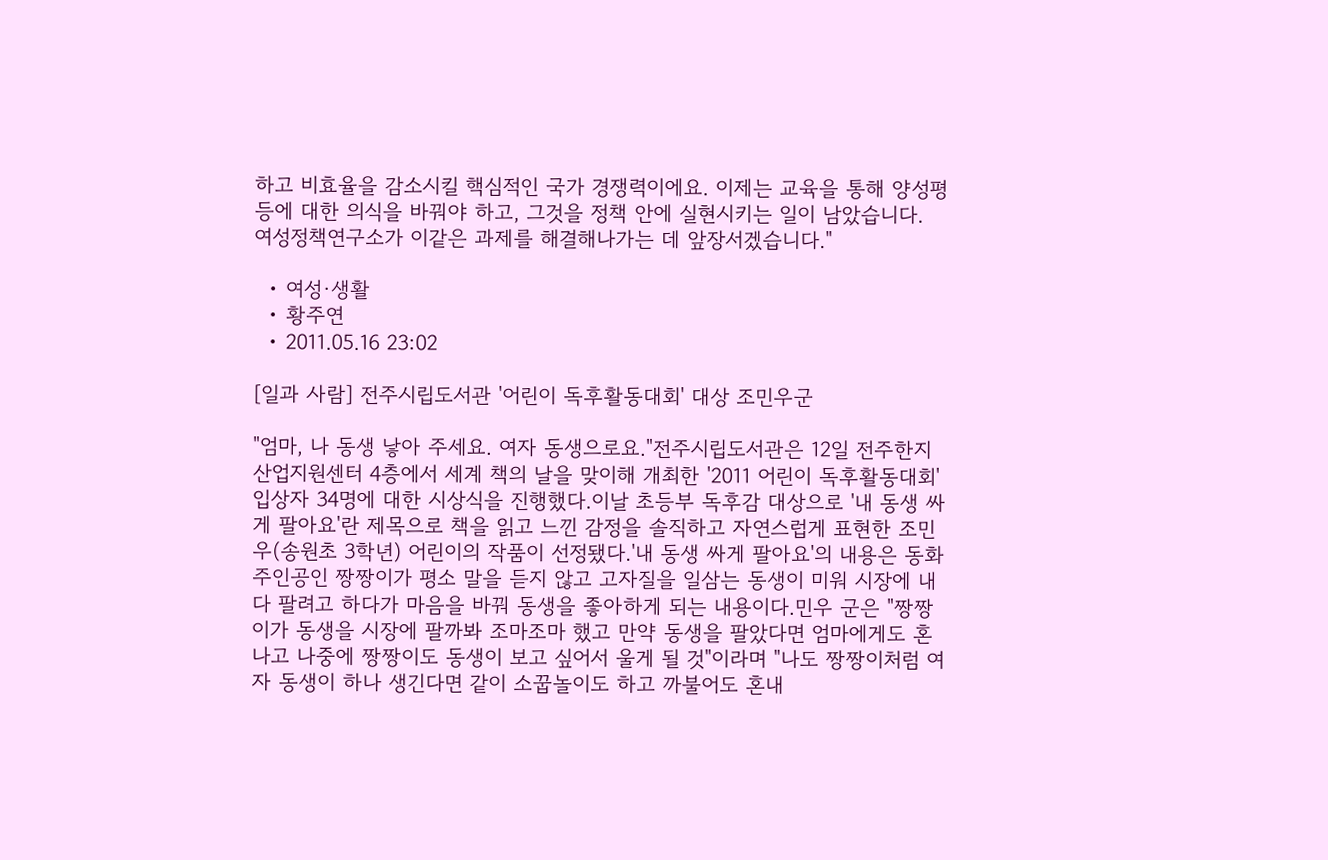하고 비효율을 감소시킬 핵심적인 국가 경쟁력이에요. 이제는 교육을 통해 양성평등에 대한 의식을 바꿔야 하고, 그것을 정책 안에 실현시키는 일이 남았습니다. 여성정책연구소가 이같은 과제를 해결해나가는 데 앞장서겠습니다."

  • 여성·생활
  • 황주연
  • 2011.05.16 23:02

[일과 사람] 전주시립도서관 '어린이 독후활동대회' 대상 조민우군

"엄마, 나 동생 낳아 주세요. 여자 동생으로요."전주시립도서관은 12일 전주한지산업지원센터 4층에서 세계 책의 날을 맞이해 개최한 '2011 어린이 독후활동대회' 입상자 34명에 대한 시상식을 진행했다.이날 초등부 독후감 대상으로 '내 동생 싸게 팔아요'란 제목으로 책을 읽고 느낀 감정을 솔직하고 자연스럽게 표현한 조민우(송원초 3학년) 어린이의 작품이 선정됐다.'내 동생 싸게 팔아요'의 내용은 동화 주인공인 짱짱이가 평소 말을 듣지 않고 고자질을 일삼는 동생이 미워 시장에 내다 팔려고 하다가 마음을 바꿔 동생을 좋아하게 되는 내용이다.민우 군은 "짱짱이가 동생을 시장에 팔까봐 조마조마 했고 만약 동생을 팔았다면 엄마에게도 혼나고 나중에 짱짱이도 동생이 보고 싶어서 울게 될 것"이라며 "나도 짱짱이처럼 여자 동생이 하나 생긴다면 같이 소꿉놀이도 하고 까불어도 혼내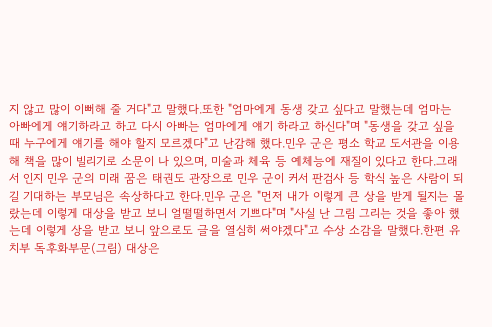지 않고 많이 이뻐해 줄 거다"고 말했다.또한 "엄마에게 동생 갖고 싶다고 말했는데 엄마는 아빠에게 얘기하라고 하고 다시 아빠는 엄마에게 얘기 하라고 하신다"며 "동생을 갖고 싶을 때 누구에게 얘기를 해야 할지 모르겠다"고 난감해 했다.민우 군은 평소 학교 도서관을 이용해 책을 많이 빌리기로 소문이 나 있으며, 미술과 체육 등 예체능에 재질이 있다고 한다.그래서 인지 민우 군의 미래 꿈은 태권도 관장으로 민우 군이 커서 판검사 등 학식 높은 사람이 되길 기대하는 부모님은 속상하다고 한다.민우 군은 "먼저 내가 이렇게 큰 상을 받게 될지는 몰랐는데 이렇게 대상을 받고 보니 얼떨떨하면서 기쁘다"며 "사실 난 그림 그리는 것을 좋아 했는데 이렇게 상을 받고 보니 앞으로도 글을 열심히 써야겠다"고 수상 소감을 말했다.한편 유치부 독후화부문(그림) 대상은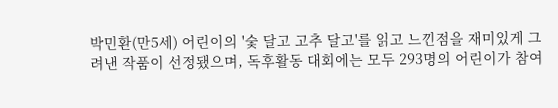박민환(만5세) 어린이의 '숯 달고 고추 달고'를 읽고 느낀점을 재미있게 그려낸 작품이 선정됐으며, 독후활동 대회에는 모두 293명의 어린이가 참여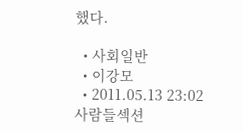했다.

  • 사회일반
  • 이강모
  • 2011.05.13 23:02
사람들섹션